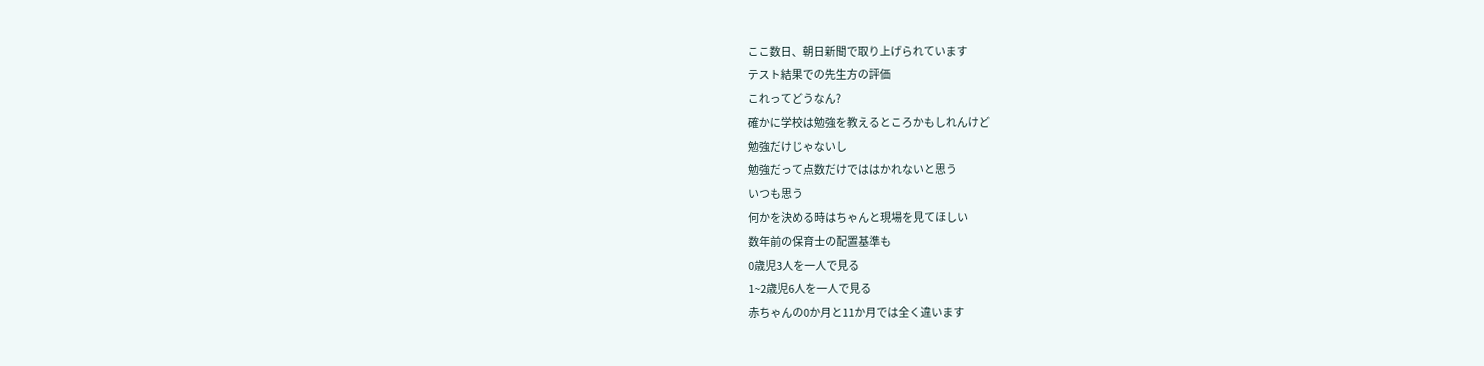ここ数日、朝日新聞で取り上げられています
テスト結果での先生方の評価
これってどうなん?
確かに学校は勉強を教えるところかもしれんけど
勉強だけじゃないし
勉強だって点数だけでははかれないと思う
いつも思う
何かを決める時はちゃんと現場を見てほしい
数年前の保育士の配置基準も
0歳児3人を一人で見る
1~2歳児6人を一人で見る
赤ちゃんの0か月と11か月では全く違います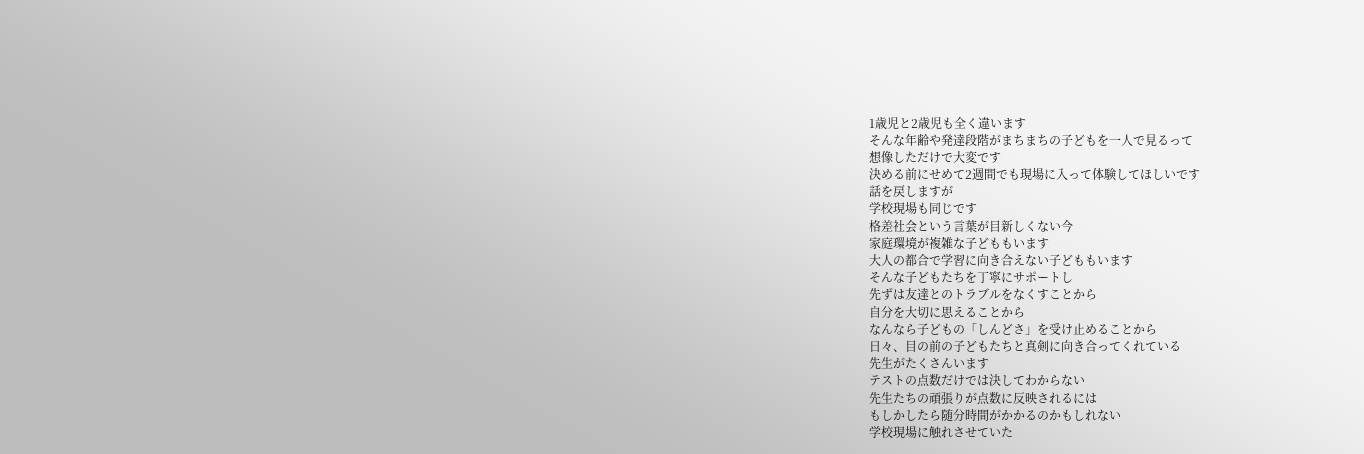1歳児と2歳児も全く違います
そんな年齢や発達段階がまちまちの子どもを一人で見るって
想像しただけで大変です
決める前にせめて2週間でも現場に入って体験してほしいです
話を戻しますが
学校現場も同じです
格差社会という言葉が目新しくない今
家庭環境が複雑な子どももいます
大人の都合で学習に向き合えない子どももいます
そんな子どもたちを丁寧にサポートし
先ずは友達とのトラブルをなくすことから
自分を大切に思えることから
なんなら子どもの「しんどさ」を受け止めることから
日々、目の前の子どもたちと真剣に向き合ってくれている
先生がたくさんいます
テストの点数だけでは決してわからない
先生たちの頑張りが点数に反映されるには
もしかしたら随分時間がかかるのかもしれない
学校現場に触れさせていた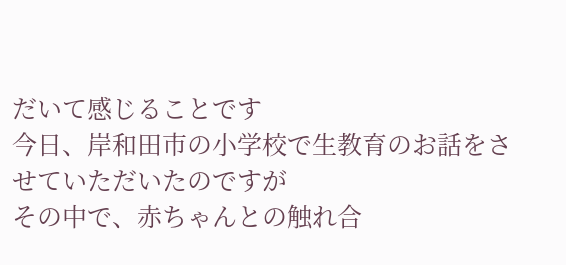だいて感じることです
今日、岸和田市の小学校で生教育のお話をさせていただいたのですが
その中で、赤ちゃんとの触れ合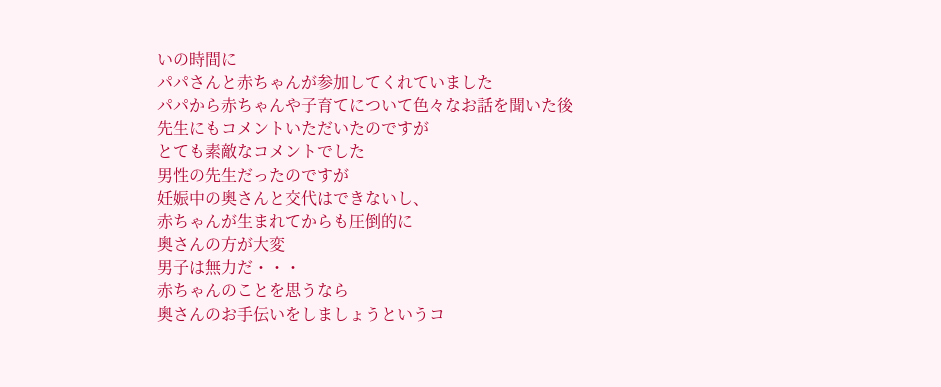いの時間に
パパさんと赤ちゃんが参加してくれていました
パパから赤ちゃんや子育てについて色々なお話を聞いた後
先生にもコメントいただいたのですが
とても素敵なコメントでした
男性の先生だったのですが
妊娠中の奥さんと交代はできないし、
赤ちゃんが生まれてからも圧倒的に
奥さんの方が大変
男子は無力だ・・・
赤ちゃんのことを思うなら
奥さんのお手伝いをしましょうというコ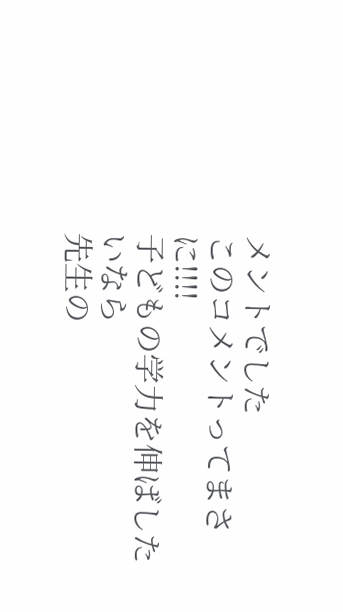メントでした
このコメントってまさに!!!!
子どもの学力を伸ばしたいなら
先生の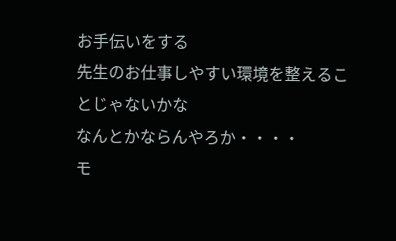お手伝いをする
先生のお仕事しやすい環境を整えることじゃないかな
なんとかならんやろか・・・・
モ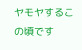ヤモヤするこの頃です